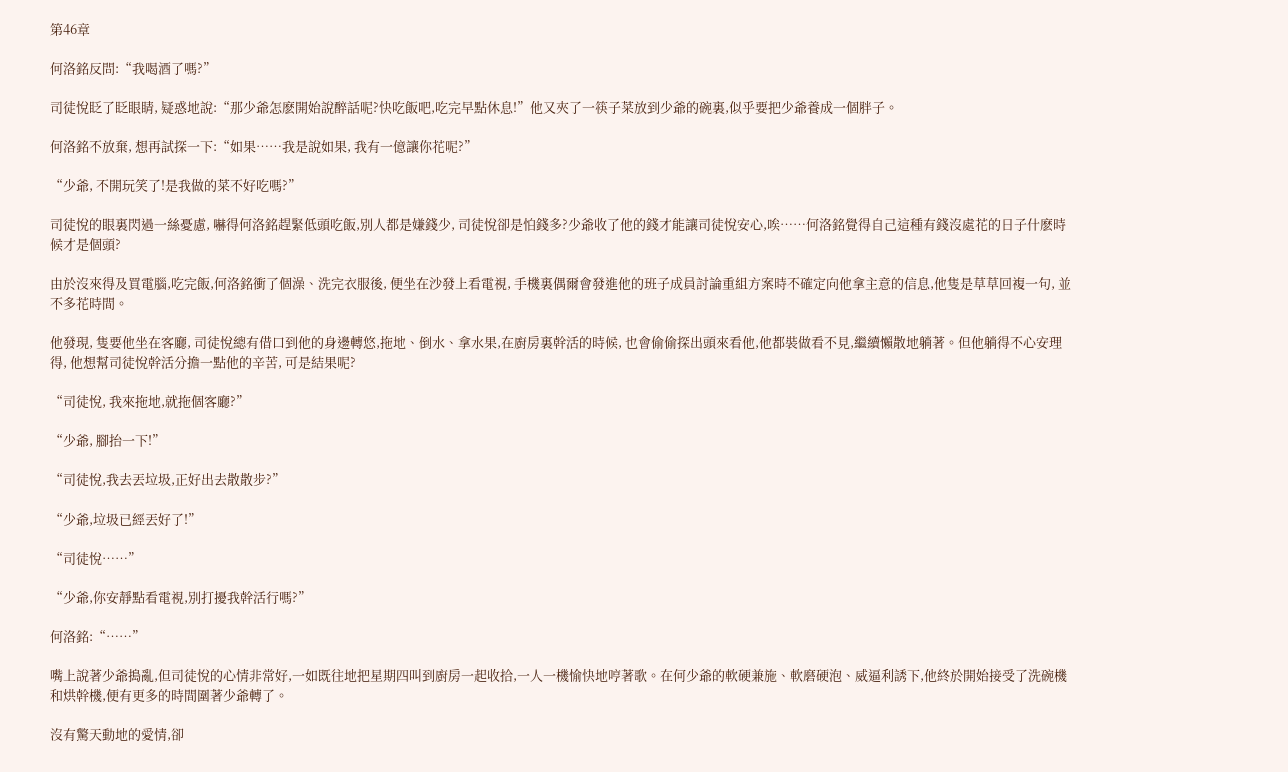第46章

何洛銘反問:“我喝酒了嗎?”

司徒悅眨了眨眼睛, 疑惑地說:“那少爺怎麽開始說醉話呢?快吃飯吧,吃完早點休息!”他又夾了一筷子菜放到少爺的碗裏,似乎要把少爺養成一個胖子。

何洛銘不放棄, 想再試探一下:“如果……我是說如果, 我有一億讓你花呢?”

“少爺, 不開玩笑了!是我做的菜不好吃嗎?”

司徒悅的眼裏閃過一絲憂慮, 嚇得何洛銘趕緊低頭吃飯,別人都是嫌錢少, 司徒悅卻是怕錢多?少爺收了他的錢才能讓司徒悅安心,唉……何洛銘覺得自己這種有錢沒處花的日子什麽時候才是個頭?

由於沒來得及買電腦,吃完飯,何洛銘衝了個澡、洗完衣服後, 便坐在沙發上看電視, 手機裏偶爾會發進他的班子成員討論重組方案時不確定向他拿主意的信息,他隻是草草回複一句, 並不多花時間。

他發現, 隻要他坐在客廳, 司徒悅總有借口到他的身邊轉悠,拖地、倒水、拿水果,在廚房裏幹活的時候, 也會偷偷探出頭來看他,他都裝做看不見,繼續懶散地躺著。但他躺得不心安理得, 他想幫司徒悅幹活分擔一點他的辛苦, 可是結果呢?

“司徒悅, 我來拖地,就拖個客廳?”

“少爺, 腳抬一下!”

“司徒悅,我去丟垃圾,正好出去散散步?”

“少爺,垃圾已經丟好了!”

“司徒悅……”

“少爺,你安靜點看電視,別打擾我幹活行嗎?”

何洛銘:“……”

嘴上說著少爺搗亂,但司徒悅的心情非常好,一如既往地把星期四叫到廚房一起收拾,一人一機愉快地哼著歌。在何少爺的軟硬兼施、軟磨硬泡、威逼利誘下,他終於開始接受了洗碗機和烘幹機,便有更多的時間圍著少爺轉了。

沒有驚天動地的愛情,卻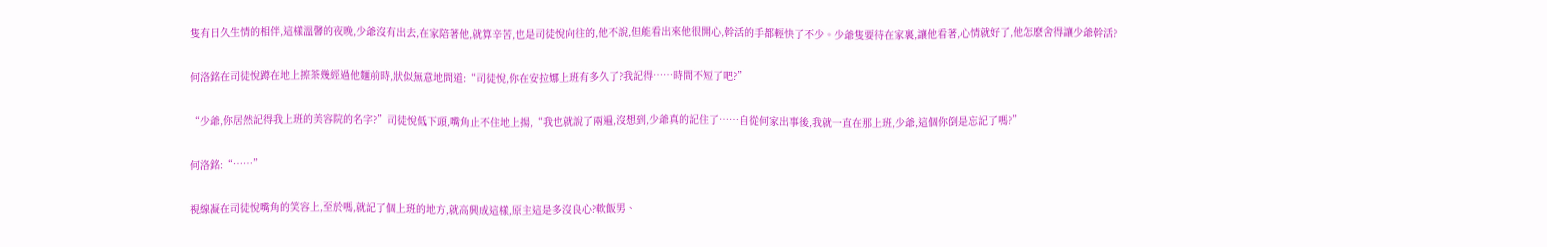隻有日久生情的相伴,這樣溫馨的夜晚,少爺沒有出去,在家陪著他,就算辛苦,也是司徒悅向往的,他不說,但能看出來他很開心,幹活的手都輕快了不少。少爺隻要待在家裏,讓他看著,心情就好了,他怎麽舍得讓少爺幹活?

何洛銘在司徒悅蹲在地上擦茶幾經過他麵前時,狀似無意地問道:“司徒悅,你在安拉娜上班有多久了?我記得……時間不短了吧?”

“少爺,你居然記得我上班的美容院的名字?”司徒悅低下頭,嘴角止不住地上揚,“我也就說了兩遍,沒想到,少爺真的記住了……自從何家出事後,我就一直在那上班,少爺,這個你倒是忘記了嗎?”

何洛銘:“……”

視線凝在司徒悅嘴角的笑容上,至於嗎,就記了個上班的地方,就高興成這樣,原主這是多沒良心?軟飯男、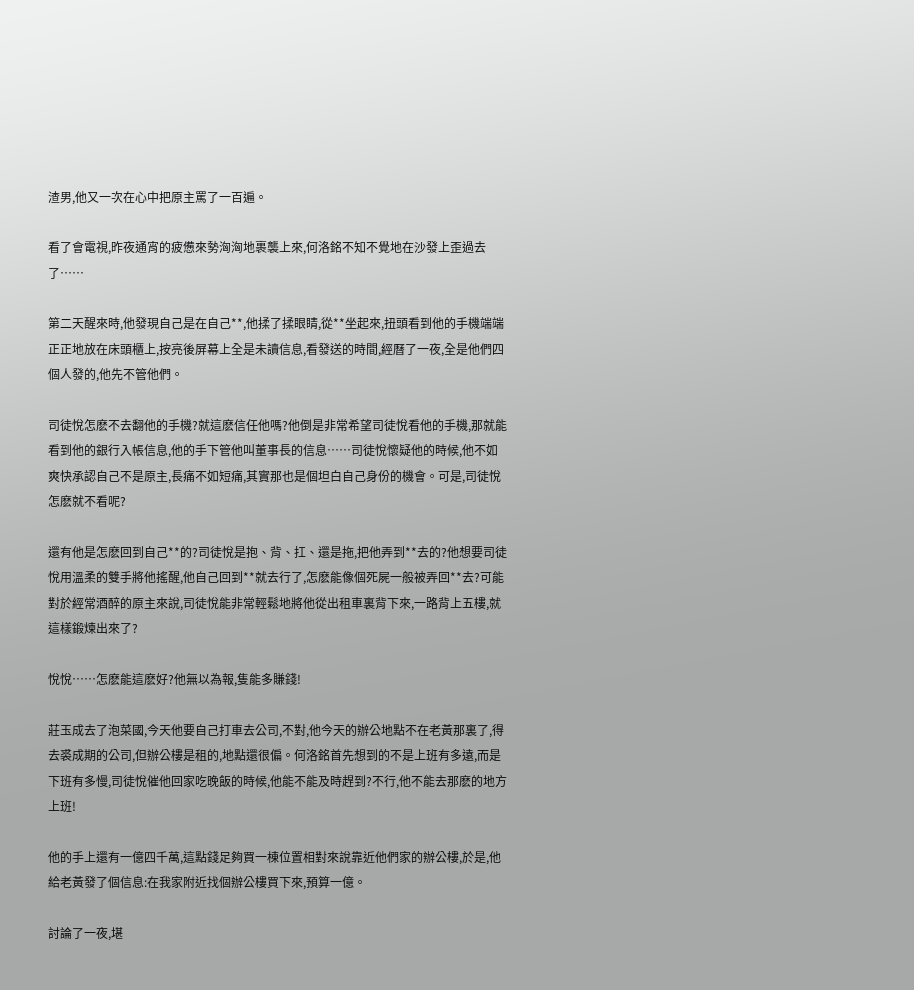渣男,他又一次在心中把原主罵了一百遍。

看了會電視,昨夜通宵的疲憊來勢洶洶地裹襲上來,何洛銘不知不覺地在沙發上歪過去了……

第二天醒來時,他發現自己是在自己**,他揉了揉眼睛,從**坐起來,扭頭看到他的手機端端正正地放在床頭櫃上,按亮後屏幕上全是未讀信息,看發送的時間,經曆了一夜,全是他們四個人發的,他先不管他們。

司徒悅怎麽不去翻他的手機?就這麽信任他嗎?他倒是非常希望司徒悅看他的手機,那就能看到他的銀行入帳信息,他的手下管他叫董事長的信息……司徒悅懷疑他的時候,他不如爽快承認自己不是原主,長痛不如短痛,其實那也是個坦白自己身份的機會。可是,司徒悅怎麽就不看呢?

還有他是怎麽回到自己**的?司徒悅是抱、背、扛、還是拖,把他弄到**去的?他想要司徒悅用溫柔的雙手將他搖醒,他自己回到**就去行了,怎麽能像個死屍一般被弄回**去?可能對於經常酒醉的原主來說,司徒悅能非常輕鬆地將他從出租車裏背下來,一路背上五樓,就這樣鍛煉出來了?

悅悅……怎麽能這麽好?他無以為報,隻能多賺錢!

莊玉成去了泡菜國,今天他要自己打車去公司,不對,他今天的辦公地點不在老黃那裏了,得去裘成期的公司,但辦公樓是租的,地點還很偏。何洛銘首先想到的不是上班有多遠,而是下班有多慢,司徒悅催他回家吃晚飯的時候,他能不能及時趕到?不行,他不能去那麽的地方上班!

他的手上還有一億四千萬,這點錢足夠買一棟位置相對來說靠近他們家的辦公樓,於是,他給老黃發了個信息:在我家附近找個辦公樓買下來,預算一億。

討論了一夜,堪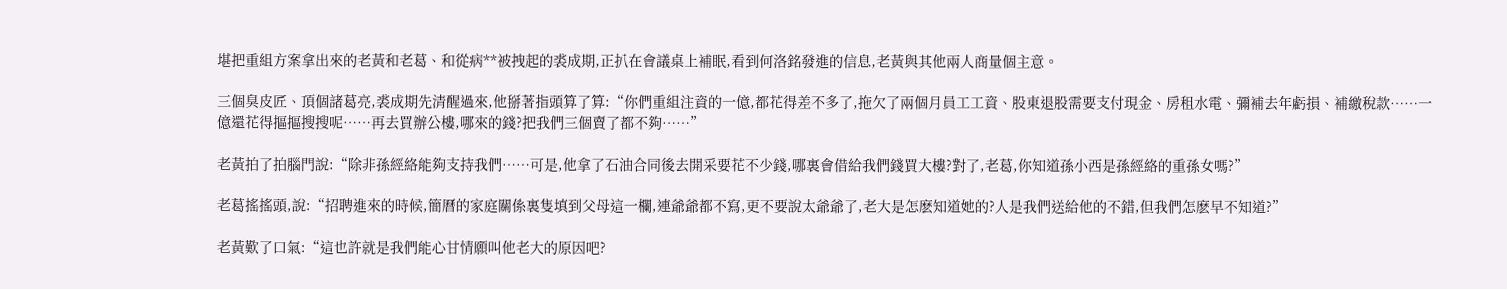堪把重組方案拿出來的老黃和老葛、和從病**被拽起的裘成期,正扒在會議桌上補眠,看到何洛銘發進的信息,老黃與其他兩人商量個主意。

三個臭皮匠、頂個諸葛亮,裘成期先清醒過來,他掰著指頭算了算:“你們重組注資的一億,都花得差不多了,拖欠了兩個月員工工資、股東退股需要支付現金、房租水電、彌補去年虧損、補繳稅款……一億還花得摳摳搜搜呢……再去買辦公樓,哪來的錢?把我們三個賣了都不夠……”

老黃拍了拍腦門說:“除非孫經絡能夠支持我們……可是,他拿了石油合同後去開采要花不少錢,哪裏會借給我們錢買大樓?對了,老葛,你知道孫小西是孫經絡的重孫女嗎?”

老葛搖搖頭,說:“招聘進來的時候,簡曆的家庭關係裏隻填到父母這一欄,連爺爺都不寫,更不要說太爺爺了,老大是怎麽知道她的?人是我們送給他的不錯,但我們怎麽早不知道?”

老黃歎了口氣:“這也許就是我們能心甘情願叫他老大的原因吧?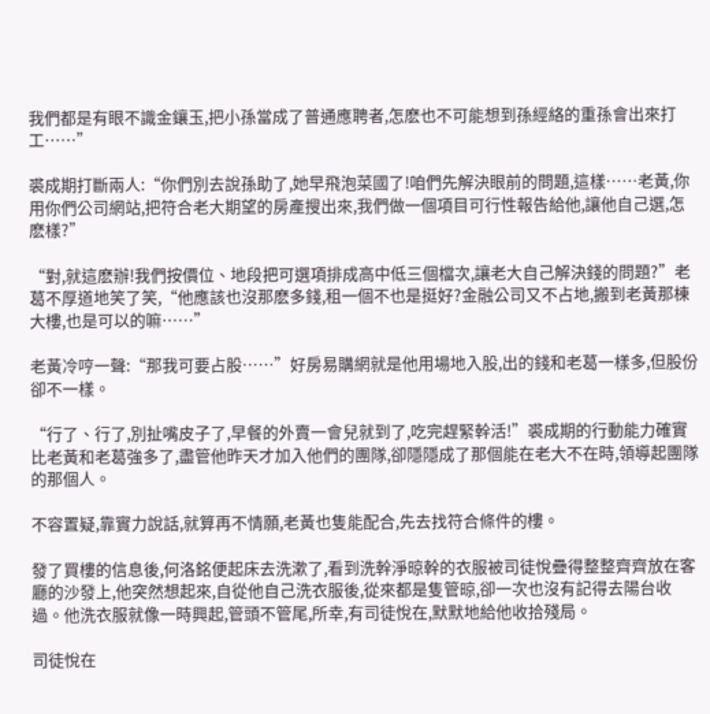我們都是有眼不識金鑲玉,把小孫當成了普通應聘者,怎麽也不可能想到孫經絡的重孫會出來打工……”

裘成期打斷兩人:“你們別去說孫助了,她早飛泡菜國了!咱們先解決眼前的問題,這樣……老黃,你用你們公司網站,把符合老大期望的房產搜出來,我們做一個項目可行性報告給他,讓他自己選,怎麽樣?”

“對,就這麽辦!我們按價位、地段把可選項排成高中低三個檔次,讓老大自己解決錢的問題?”老葛不厚道地笑了笑,“他應該也沒那麽多錢,租一個不也是挺好?金融公司又不占地,搬到老黃那棟大樓,也是可以的嘛……”

老黃冷哼一聲:“那我可要占股……”好房易購網就是他用場地入股,出的錢和老葛一樣多,但股份卻不一樣。

“行了、行了,別扯嘴皮子了,早餐的外賣一會兒就到了,吃完趕緊幹活!”裘成期的行動能力確實比老黃和老葛強多了,盡管他昨天才加入他們的團隊,卻隱隱成了那個能在老大不在時,領導起團隊的那個人。

不容置疑,靠實力說話,就算再不情願,老黃也隻能配合,先去找符合條件的樓。

發了買樓的信息後,何洛銘便起床去洗漱了,看到洗幹淨晾幹的衣服被司徒悅疊得整整齊齊放在客廳的沙發上,他突然想起來,自從他自己洗衣服後,從來都是隻管晾,卻一次也沒有記得去陽台收過。他洗衣服就像一時興起,管頭不管尾,所幸,有司徒悅在,默默地給他收拾殘局。

司徒悅在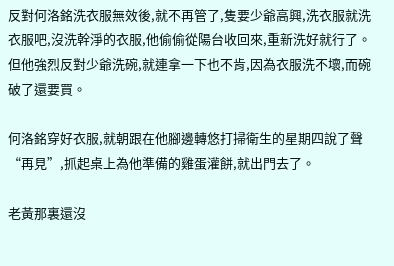反對何洛銘洗衣服無效後,就不再管了,隻要少爺高興,洗衣服就洗衣服吧,沒洗幹淨的衣服,他偷偷從陽台收回來,重新洗好就行了。但他強烈反對少爺洗碗,就連拿一下也不肯,因為衣服洗不壞,而碗破了還要買。

何洛銘穿好衣服,就朝跟在他腳邊轉悠打掃衛生的星期四說了聲“再見”,抓起桌上為他準備的雞蛋灌餅,就出門去了。

老黃那裏還沒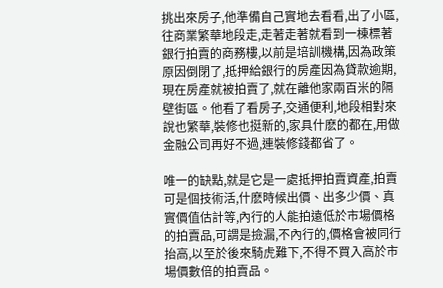挑出來房子,他準備自己實地去看看,出了小區,往商業繁華地段走,走著走著就看到一棟標著銀行拍賣的商務樓,以前是培訓機構,因為政策原因倒閉了,抵押給銀行的房產因為貸款逾期,現在房產就被拍賣了,就在離他家兩百米的隔壁街區。他看了看房子,交通便利,地段相對來說也繁華,裝修也挺新的,家具什麽的都在,用做金融公司再好不過,連裝修錢都省了。

唯一的缺點,就是它是一處抵押拍賣資產,拍賣可是個技術活,什麽時候出價、出多少價、真實價值估計等,內行的人能拍遠低於市場價格的拍賣品,可謂是撿漏,不內行的,價格會被同行抬高,以至於後來騎虎難下,不得不買入高於市場價數倍的拍賣品。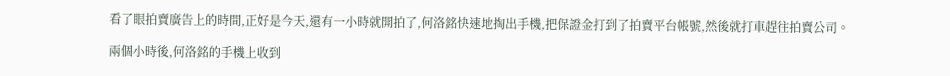看了眼拍賣廣告上的時間,正好是今天,還有一小時就開拍了,何洛銘快速地掏出手機,把保證金打到了拍賣平台帳號,然後就打車趕往拍賣公司。

兩個小時後,何洛銘的手機上收到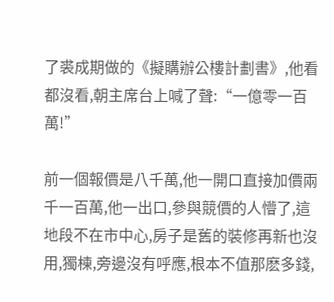了裘成期做的《擬購辦公樓計劃書》,他看都沒看,朝主席台上喊了聲:“一億零一百萬!”

前一個報價是八千萬,他一開口直接加價兩千一百萬,他一出口,參與競價的人懵了,這地段不在市中心,房子是舊的裝修再新也沒用,獨棟,旁邊沒有呼應,根本不值那麽多錢,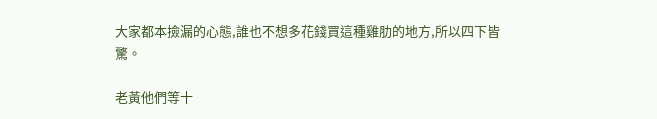大家都本撿漏的心態,誰也不想多花錢買這種雞肋的地方,所以四下皆驚。

老黃他們等十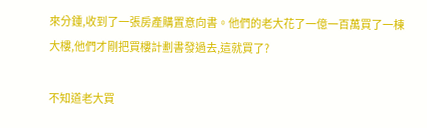來分鍾,收到了一張房產購置意向書。他們的老大花了一億一百萬買了一棟大樓,他們才剛把買樓計劃書發過去,這就買了?

不知道老大買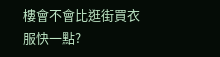樓會不會比逛街買衣服快一點?